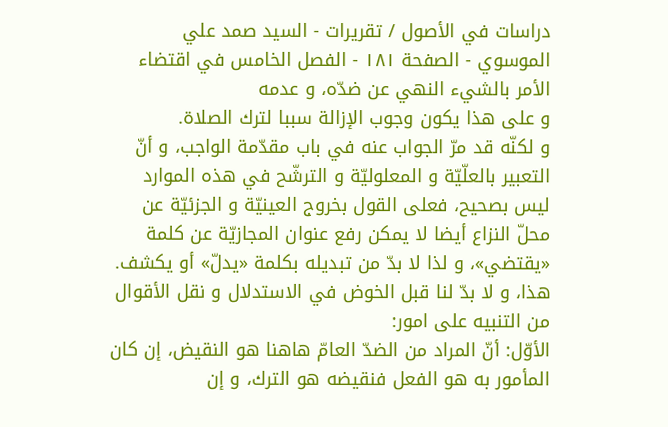دراسات في الأصول / تقريرات - السيد صمد علي الموسوي - الصفحة ١٨١ - الفصل الخامس في اقتضاء الأمر بالشيء النهي عن ضدّه، و عدمه
و على هذا يكون وجوب الإزالة سببا لترك الصلاة.
و لكنّه قد مرّ الجواب عنه في باب مقدّمة الواجب، و أنّ التعبير بالعلّيّة و المعلوليّة و الترشّح في هذه الموارد ليس بصحيح، فعلى القول بخروج العينيّة و الجزئيّة عن محلّ النزاع أيضا لا يمكن رفع عنوان المجازيّة عن كلمة «يقتضي»، و لذا لا بدّ من تبديله بكلمة «يدلّ» أو يكشف.
هذا، و لا بدّ لنا قبل الخوض في الاستدلال و نقل الأقوال من التنبيه على امور:
الأوّل: أنّ المراد من الضدّ العامّ هاهنا هو النقيض، إن كان المأمور به هو الفعل فنقيضه هو الترك، و إن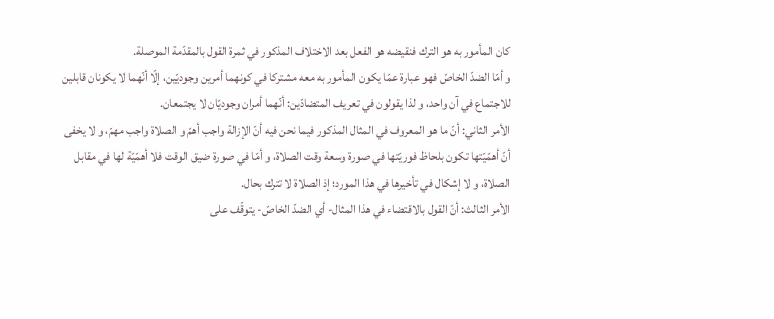كان المأمور به هو الترك فنقيضه هو الفعل بعد الاختلاف المذكور في ثمرة القول بالمقدّمة الموصلة.
و أمّا الضدّ الخاصّ فهو عبارة عمّا يكون المأمور به معه مشتركا في كونهما أمرين وجوديّين، إلّا أنّهما لا يكونان قابلين للاجتماع في آن واحد، و لذا يقولون في تعريف المتضادّين: أنّهما أمران وجوديّان لا يجتمعان.
الأمر الثاني: أنّ ما هو المعروف في المثال المذكور فيما نحن فيه أنّ الإزالة واجب أهمّ و الصلاة واجب مهمّ، و لا يخفى أنّ أهمّيّتها تكون بلحاظ فوريّتها في صورة وسعة وقت الصلاة، و أمّا في صورة ضيق الوقت فلا أهمّيّة لها في مقابل الصلاة، و لا إشكال في تأخيرها في هذا المورد؛ إذ الصلاة لا تترك بحال.
الأمر الثالث: أنّ القول بالاقتضاء في هذا المثال- أي الضدّ الخاصّ- يتوقّف على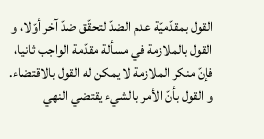القول بمقدّميّة عدم الضدّ لتحقّق ضدّ آخر أوّلا، و القول بالملازمة في مسألة مقدّمة الواجب ثانيا، فإنّ منكر الملازمة لا يمكن له القول بالاقتضاء.
و القول بأنّ الأمر بالشيء يقتضي النهي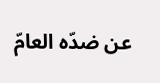عن ضدّه العامّ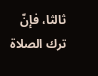ثالثا، فإنّ ترك الصلاة